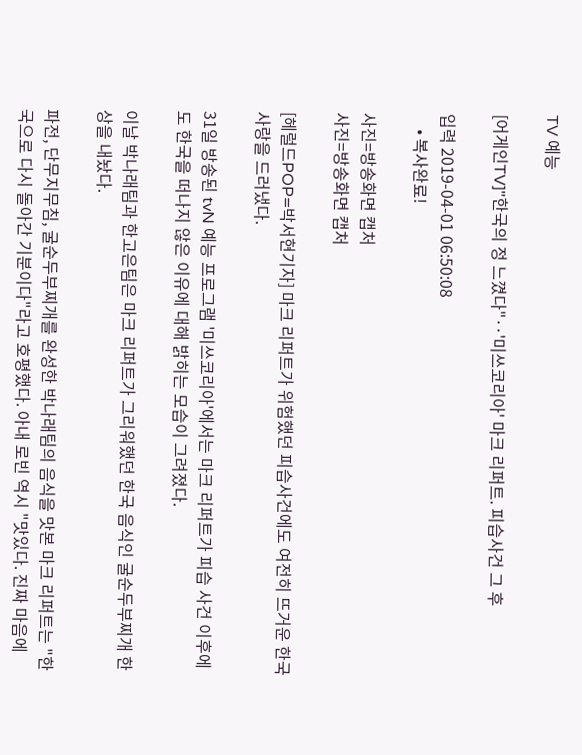TV 예능

[어게인TV]"한국의 정 느꼈다"‥'미쓰코리아' 마크 리퍼트. 피습사건 그 후

입력 2019-04-01 06:50:08
    • 복사완료!

사진=방송화면 캡처
사진=방송화면 캡처

[헤럴드POP=박서현기자] 마크 리퍼트가 위험했던 피습사건에도 여전히 뜨거운 한국 사랑을 드러냈다.

31일 방송된 tvN 예능 프로그램 '미쓰코리아'에서는 마크 리퍼트가 피습 사건 이후에도 한국을 떠나지 않은 이유에 대해 밝히는 모습이 그려졌다.

이날 박나래팀과 한고은팀은 마크 리퍼트가 그리워했던 한국 음식인 굴순두부찌개 한 상을 내놨다.

파전, 단무지무침, 굴순두부찌개를 완성한 박나래팀의 음식을 맛본 마크 리퍼트는 "한국으로 다시 돌아간 기분이다"라고 호평했다. 아내 로빈 역시 "맛있다. 진짜 마음에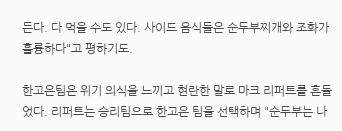든다. 다 먹을 수도 있다. 사이드 음식들은 순두부찌개와 조화가 훌륭하다"고 평하기도.

한고은팀은 위기 의식을 느끼고 현란한 말로 마크 리퍼트를 흔들었다. 리퍼트는 승리팀으로 한고은 팀을 선택하며 "순두부는 나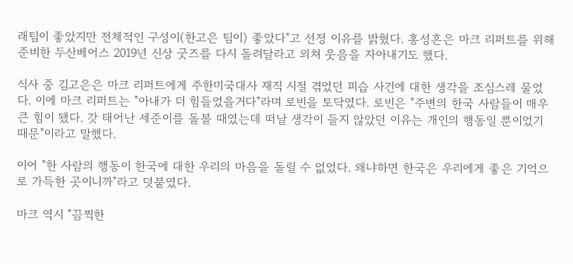래팀이 좋았지만 전체적인 구성이(한고은 팀이) 좋았다"고 선정 이유를 밝혔다. 홍성흔은 마크 리퍼트를 위해 준비한 두산베어스 2019년 신상 굿즈를 다시 돌려달라고 외쳐 웃음을 자아내기도 했다.

식사 중 김고은은 마크 리퍼트에게 주한미국대사 재직 시절 겪었던 피습 사건에 대한 생각을 조심스레 물었다. 이에 마크 리퍼트는 "아내가 더 힘들었을거다"라며 로빈을 토닥였다. 로빈은 "주변의 한국 사람들이 매우 큰 힘이 됐다. 갓 태어난 세준이를 돌볼 때였는데 떠날 생각이 들지 않았던 이유는 개인의 행동일 뿐이었기 때문"이라고 말했다.

이어 "한 사람의 행동이 한국에 대한 우리의 마음을 돌릴 수 없었다. 왜냐하면 한국은 우리에게 좋은 기억으로 가득한 곳이니까"라고 덧붙였다.

마크 역시 "끔찍한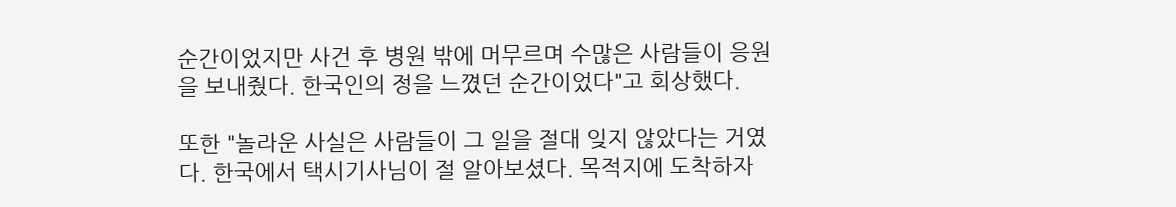순간이었지만 사건 후 병원 밖에 머무르며 수많은 사람들이 응원을 보내줬다. 한국인의 정을 느꼈던 순간이었다"고 회상했다.

또한 "놀라운 사실은 사람들이 그 일을 절대 잊지 않았다는 거였다. 한국에서 택시기사님이 절 알아보셨다. 목적지에 도착하자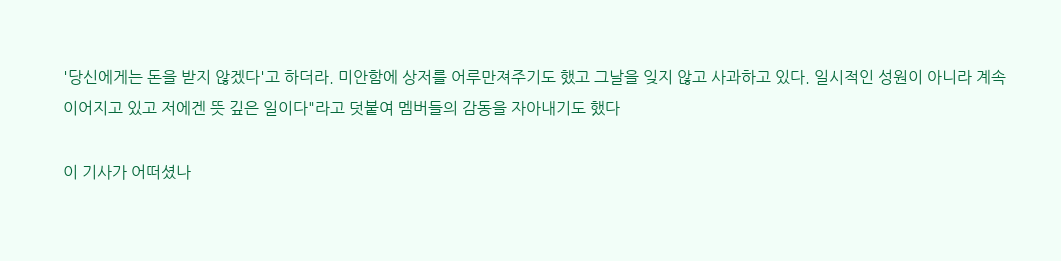'당신에게는 돈을 받지 않겠다'고 하더라. 미안함에 상저를 어루만져주기도 했고 그날을 잊지 않고 사과하고 있다. 일시적인 성원이 아니라 계속 이어지고 있고 저에겐 뜻 깊은 일이다"라고 덧붙여 멤버들의 감동을 자아내기도 했다

이 기사가 어떠셨나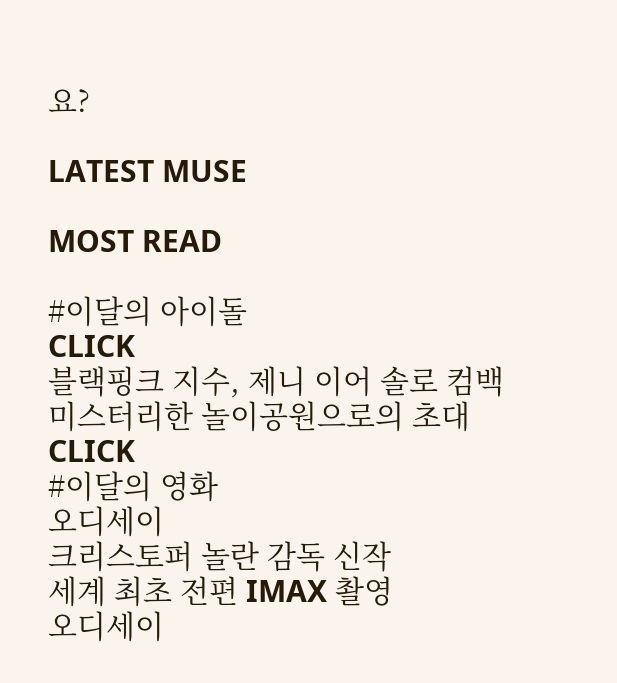요?

LATEST MUSE

MOST READ

#이달의 아이돌
CLICK
블랙핑크 지수, 제니 이어 솔로 컴백
미스터리한 놀이공원으로의 초대
CLICK
#이달의 영화
오디세이
크리스토퍼 놀란 감독 신작
세계 최초 전편 IMAX 촬영
오디세이